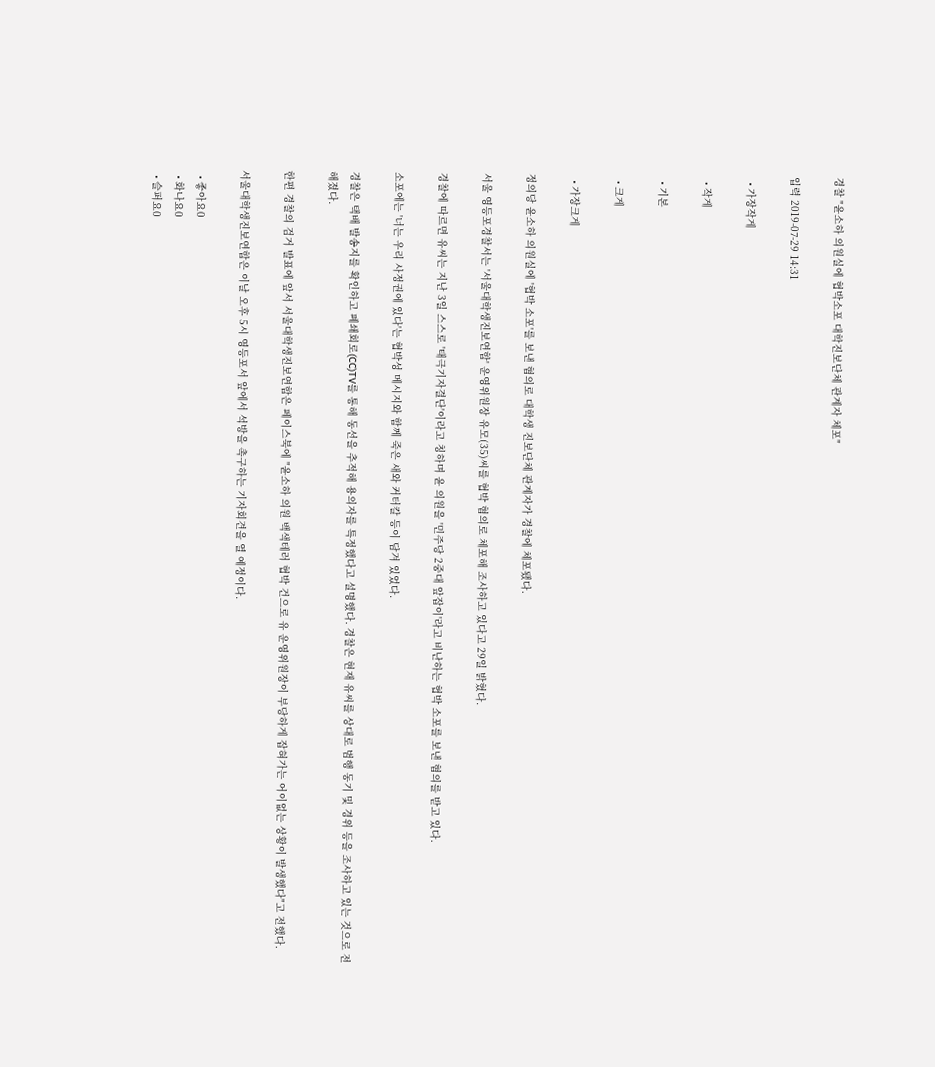경찰 "윤소하 의원실에 협박소포 대학진보단체 관계자 체포"

입력 2019-07-29 14:31

  • 가장작게

  • 작게

  • 기본

  • 크게

  • 가장크게

정의당 윤소하 의원실에 '협박 소포'를 보낸 혐의로 대학생 진보단체 관계자가 경찰에 체포됐다.

서울 영등포경찰서는 '서울대학생진보연합' 운영위원장 유모(35)씨를 협박 혐의로 체포해 조사하고 있다고 29일 밝혔다.

경찰에 따르면 유씨는 지난 3일 스스로 '태극기자결단'이라고 칭하며 윤 의원을 '민주당 2중대 앞잡이'라고 비난하는 협박 소포를 보낸 혐의를 받고 있다.

소포에는 '너는 우리 사정권에 있다'는 협박성 메시지와 함께 죽은 새와 커터칼 등이 담겨 있었다.

경찰은 택배 발송지를 확인하고 폐쇄회로(CC)TV를 통해 동선을 추적해 용의자를 특정했다고 설명했다. 경찰은 현재 유씨를 상대로 범행 동기 및 경위 등을 조사하고 있는 것으로 전해졌다.

한편 경찰의 검거 발표에 앞서 서울대학생진보연합은 페이스북에 "윤소하 의원 백색테러 협박 건으로 유 운영위원장이 부당하게 잡혀가는 어이없는 상황이 발생했다"고 전했다.

서울대학생진보연합은 이날 오후 5시 영등포서 앞에서 석방을 촉구하는 기자회견을 열 예정이다.

  • 좋아요0
  • 화나요0
  • 슬퍼요0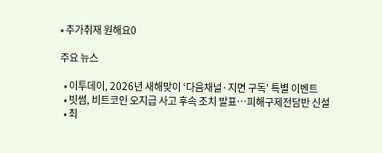• 추가취재 원해요0

주요 뉴스

  • 이투데이, 2026년 새해맞이 ‘다음채널·지면 구독’ 특별 이벤트
  • 빗썸, 비트코인 오지급 사고 후속 조치 발표…피해구제전담반 신설
  • 최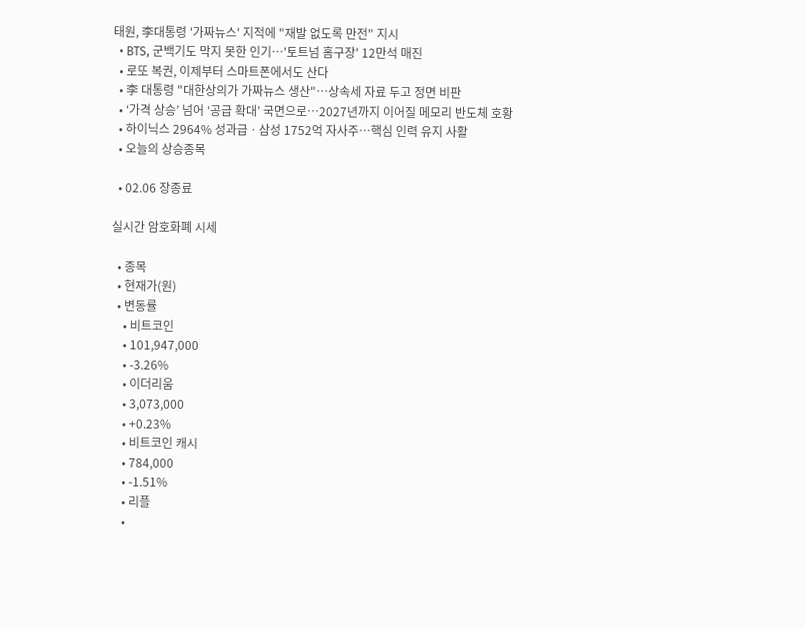태원, 李대통령 '가짜뉴스' 지적에 "재발 없도록 만전" 지시
  • BTS, 군백기도 막지 못한 인기⋯'토트넘 홈구장' 12만석 매진
  • 로또 복권, 이제부터 스마트폰에서도 산다
  • 李 대통령 "대한상의가 가짜뉴스 생산"…상속세 자료 두고 정면 비판
  • ‘가격 상승’ 넘어 ‘공급 확대’ 국면으로…2027년까지 이어질 메모리 반도체 호황
  • 하이닉스 2964% 성과급ㆍ삼성 1752억 자사주⋯핵심 인력 유지 사활
  • 오늘의 상승종목

  • 02.06 장종료

실시간 암호화폐 시세

  • 종목
  • 현재가(원)
  • 변동률
    • 비트코인
    • 101,947,000
    • -3.26%
    • 이더리움
    • 3,073,000
    • +0.23%
    • 비트코인 캐시
    • 784,000
    • -1.51%
    • 리플
    •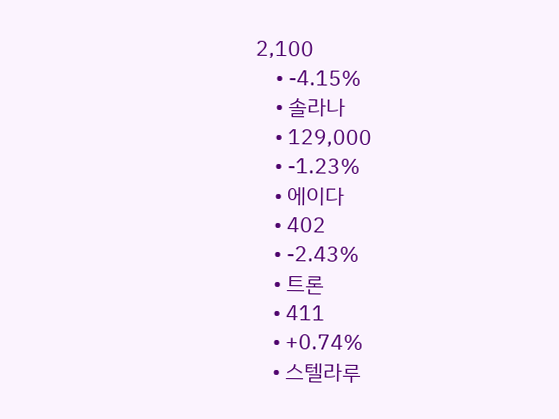2,100
    • -4.15%
    • 솔라나
    • 129,000
    • -1.23%
    • 에이다
    • 402
    • -2.43%
    • 트론
    • 411
    • +0.74%
    • 스텔라루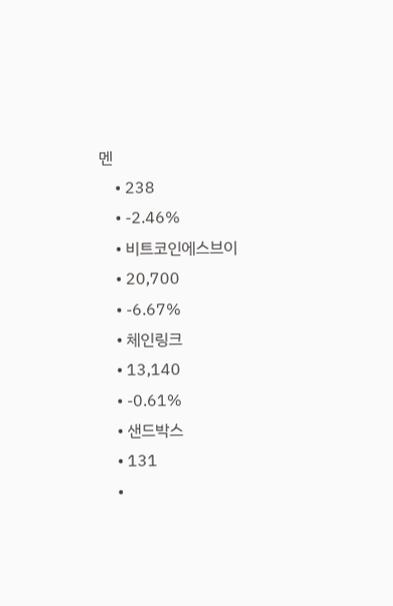멘
    • 238
    • -2.46%
    • 비트코인에스브이
    • 20,700
    • -6.67%
    • 체인링크
    • 13,140
    • -0.61%
    • 샌드박스
    • 131
    •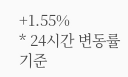+1.55%
* 24시간 변동률 기준